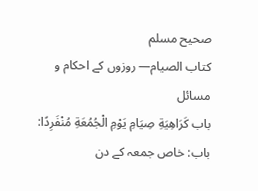صحيح مسلم
كتاب الصيام— روزوں کے احکام و مسائل
باب كَرَاهِيَةِ صِيَامِ يَوْمِ الْجُمُعَةِ مُنْفَرِدًا: باب: خاص جمعہ کے دن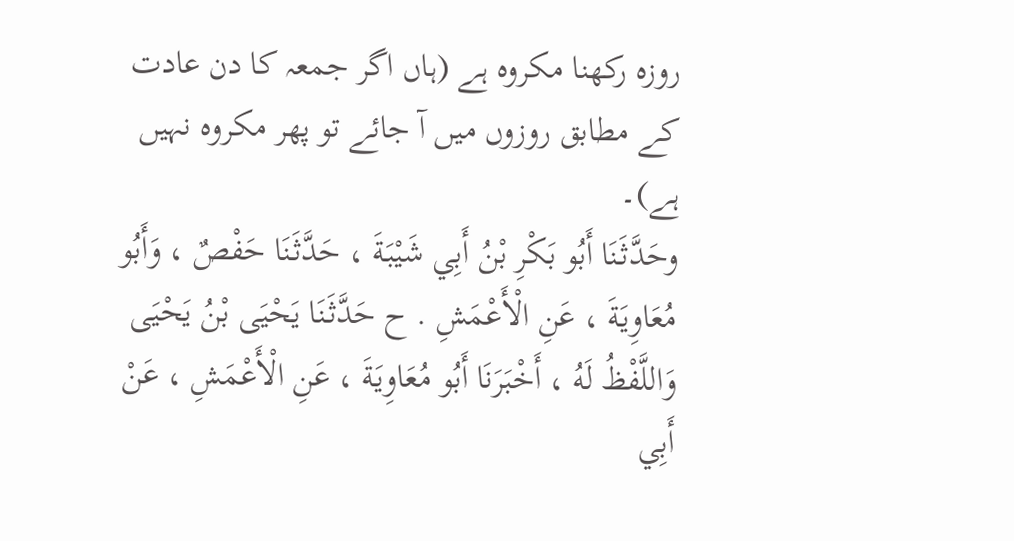روزہ رکھنا مکروہ ہے (ہاں اگر جمعہ کا دن عادت کے مطابق روزوں میں آ جائے تو پھر مکروہ نہیں ہے)۔
وحَدَّثَنَا أَبُو بَكْرِ بْنُ أَبِي شَيْبَةَ ، حَدَّثَنَا حَفْصٌ ، وَأَبُو مُعَاوِيَةَ ، عَنِ الْأَعْمَشِ . ح حَدَّثَنَا يَحْيَى بْنُ يَحْيَى وَاللَّفْظُ لَهُ ، أَخْبَرَنَا أَبُو مُعَاوِيَةَ ، عَنِ الْأَعْمَشِ ، عَنْ أَبِي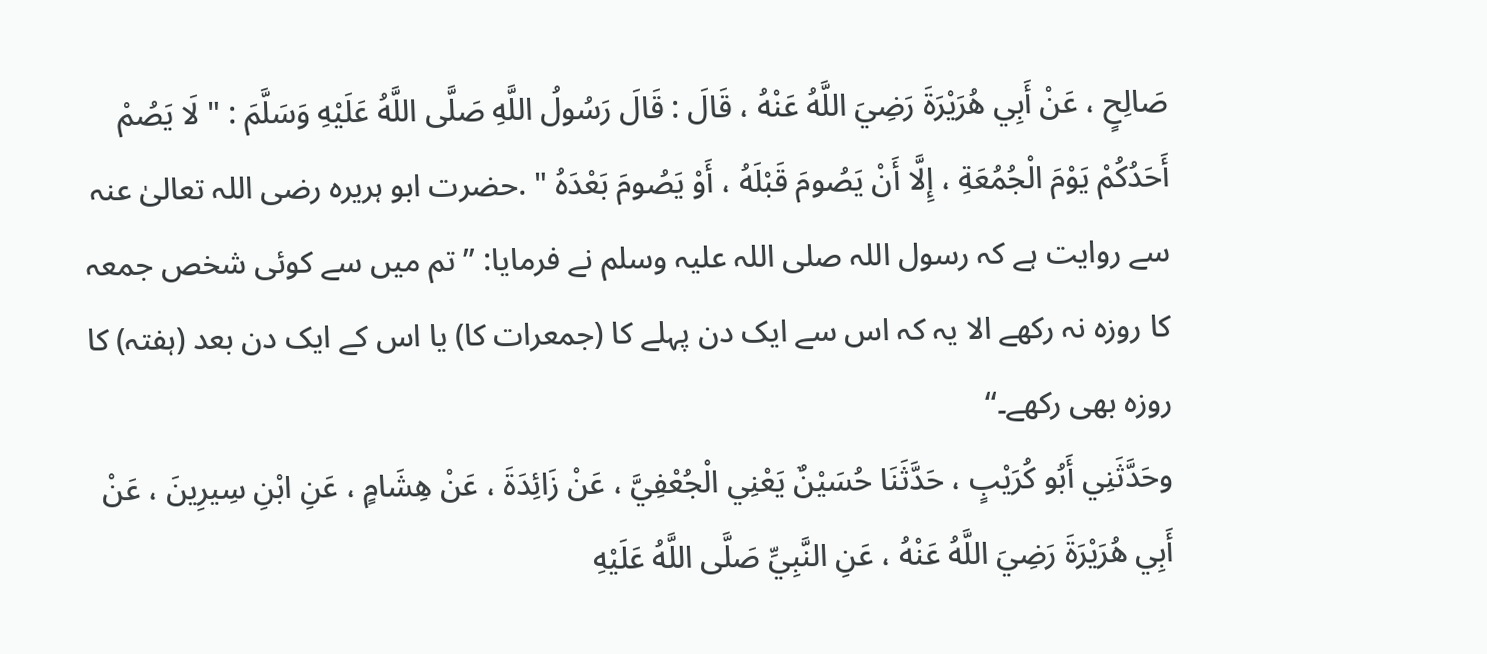صَالِحٍ ، عَنْ أَبِي هُرَيْرَةَ رَضِيَ اللَّهُ عَنْهُ ، قَالَ : قَالَ رَسُولُ اللَّهِ صَلَّى اللَّهُ عَلَيْهِ وَسَلَّمَ : " لَا يَصُمْ أَحَدُكُمْ يَوْمَ الْجُمُعَةِ ، إِلَّا أَنْ يَصُومَ قَبْلَهُ ، أَوْ يَصُومَ بَعْدَهُ " .حضرت ابو ہریرہ رضی اللہ تعالیٰ عنہ سے روایت ہے کہ رسول اللہ صلی اللہ علیہ وسلم نے فرمایا: ”تم میں سے کوئی شخص جمعہ کا روزہ نہ رکھے الا یہ کہ اس سے ایک دن پہلے کا (جمعرات کا) یا اس کے ایک دن بعد (ہفتہ) کا روزہ بھی رکھے۔‘‘
وحَدَّثَنِي أَبُو كُرَيْبٍ ، حَدَّثَنَا حُسَيْنٌ يَعْنِي الْجُعْفِيَّ ، عَنْ زَائِدَةَ ، عَنْ هِشَامٍ ، عَنِ ابْنِ سِيرِينَ ، عَنْ أَبِي هُرَيْرَةَ رَضِيَ اللَّهُ عَنْهُ ، عَنِ النَّبِيِّ صَلَّى اللَّهُ عَلَيْهِ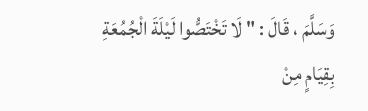وَسَلَّمَ ، قَالَ : " لَا تَخْتَصُّوا لَيْلَةَ الْجُمُعَةِ بِقِيَامٍ مِنْ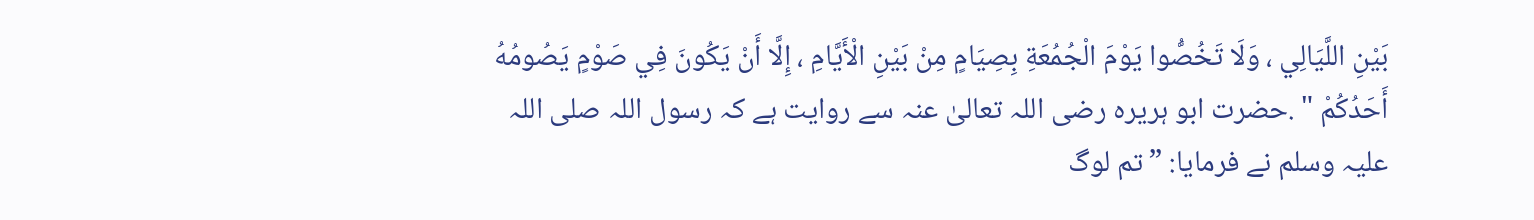بَيْنِ اللَّيَالِي ، وَلَا تَخُصُّوا يَوْمَ الْجُمُعَةِ بِصِيَامٍ مِنْ بَيْنِ الْأَيَّامِ ، إِلَّا أَنْ يَكُونَ فِي صَوْمٍ يَصُومُهُ أَحَدُكُمْ " .حضرت ابو ہریرہ رضی اللہ تعالیٰ عنہ سے روایت ہے کہ رسول اللہ صلی اللہ علیہ وسلم نے فرمایا: ”تم لوگ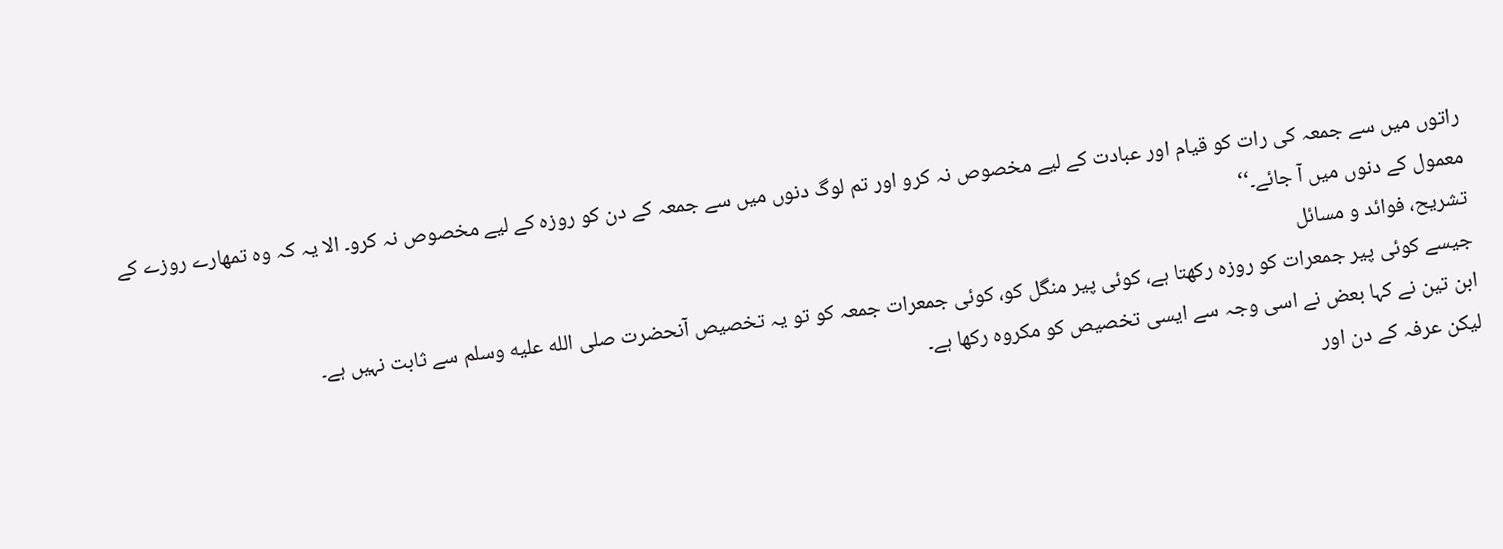راتوں میں سے جمعہ کی رات کو قیام اور عبادت کے لیے مخصوص نہ کرو اور تم لوگ دنوں میں سے جمعہ کے دن کو روزہ کے لیے مخصوص نہ کرو۔ الا یہ کہ وہ تمھارے روزے کے معمول کے دنوں میں آ جائے۔‘‘
تشریح، فوائد و مسائل
جیسے کوئی پیر جمعرات کو روزہ رکھتا ہے، کوئی پیر منگل کو، کوئی جمعرات جمعہ کو تو یہ تخصیص آنحضرت صلى الله عليه وسلم سے ثابت نہیں ہے۔
ابن تین نے کہا بعض نے اسی وجہ سے ایسی تخصیص کو مکروہ رکھا ہے۔
لیکن عرفہ کے دن اور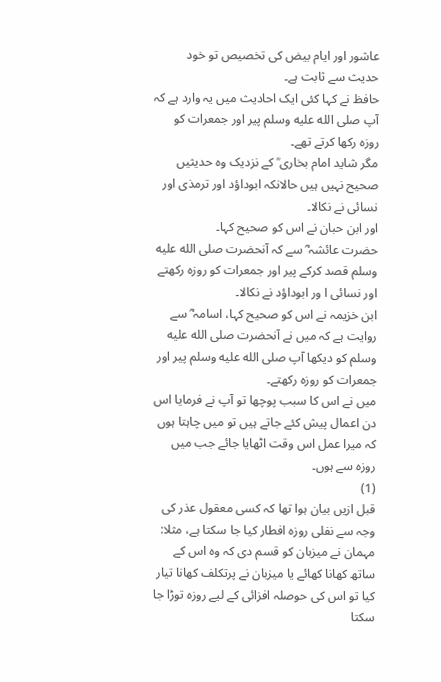عاشور اور ایام بیض کی تخصیص تو خود حدیث سے ثابت ہے۔
حافظ نے کہا کئی ایک احادیث میں یہ وارد ہے کہ آپ صلى الله عليه وسلم پیر اور جمعرات کو روزہ رکھا کرتے تھے۔
مگر شاید امام بخاری ؒ کے نزدیک وہ حدیثیں صحیح نہیں ہیں حالانکہ ابوداؤد اور ترمذی اور نسائی نے نکالا۔
اور ابن حبان نے اس کو صحیح کہا۔
حضرت عائشہ ؓ سے کہ آنحضرت صلى الله عليه وسلم قصد کرکے پیر اور جمعرات کو روزہ رکھتے اور نسائی ا ور ابوداؤد نے نکالا۔
ابن خزیمہ نے اس کو صحیح کہا، اسامہ ؓ سے روایت ہے کہ میں نے آنحضرت صلى الله عليه وسلم کو دیکھا آپ صلى الله عليه وسلم پیر اور جمعرات کو روزہ رکھتے۔
میں نے اس کا سبب پوچھا تو آپ نے فرمایا اس دن اعمال پیش کئے جاتے ہیں تو میں چاہتا ہوں کہ میرا عمل اس وقت اٹھایا جائے جب میں روزہ سے ہوں۔
(1)
قبل ازیں بیان ہوا تھا کہ کسی معقول عذر کی وجہ سے نفلی روزہ افطار کیا جا سکتا ہے، مثلا: مہمان نے میزبان کو قسم دی کہ وہ اس کے ساتھ کھانا کھائے یا میزبان نے پرتکلف کھانا تیار کیا تو اس کی حوصلہ افزائی کے لیے روزہ توڑا جا سکتا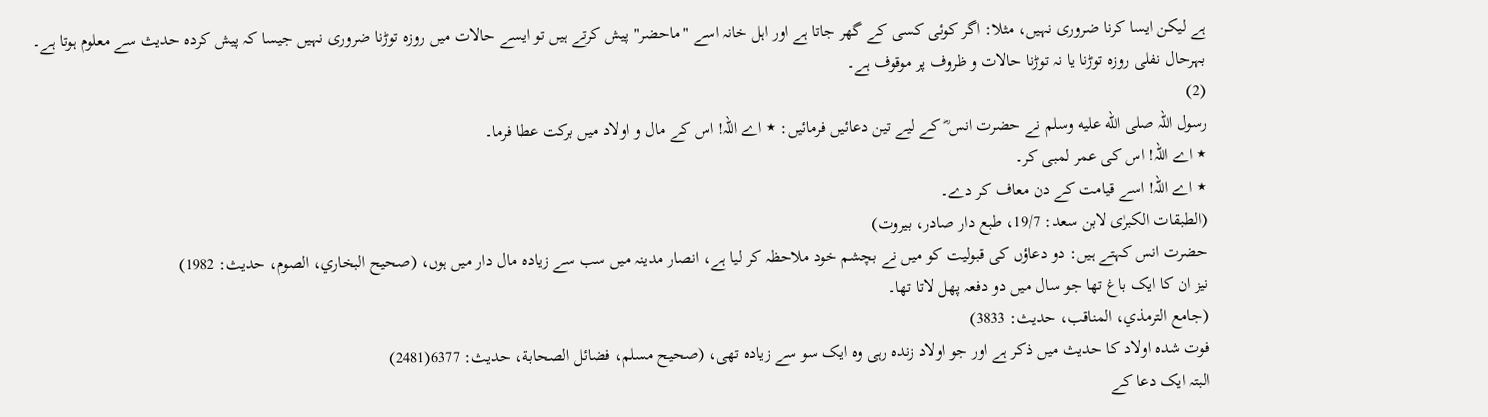ہے لیکن ایسا کرنا ضروری نہیں، مثلا: اگر کوئی کسی کے گھر جاتا ہے اور اہل خانہ اسے "ماحضر" پیش کرتے ہیں تو ایسے حالات میں روزہ توڑنا ضروری نہیں جیسا کہ پیش کردہ حدیث سے معلوم ہوتا ہے۔
بہرحال نفلی روزہ توڑنا یا نہ توڑنا حالات و ظروف پر موقوف ہے۔
(2)
رسول اللہ صلى الله عليه وسلم نے حضرت انس ؓ کے لیے تین دعائیں فرمائیں: ٭ اے اللہ! اس کے مال و اولاد میں برکت عطا فرما۔
٭ اے اللہ! اس کی عمر لمبی کر۔
٭ اے اللہ! اسے قیامت کے دن معاف کر دے۔
(الطبقات الکبرٰی لابن سعد: 19/7، طبع دار صادر، بیروت)
حضرت انس کہتے ہیں: دو دعاؤں کی قبولیت کو میں نے بچشم خود ملاحظہ کر لیا ہے، انصار مدینہ میں سب سے زیادہ مال دار میں ہوں، (صحیح البخاري، الصوم، حدیث: 1982)
نیز ان کا ایک باغ تھا جو سال میں دو دفعہ پھل لاتا تھا۔
(جامع الترمذي، المناقب، حدیث: 3833)
فوت شدہ اولاد کا حدیث میں ذکر ہے اور جو اولاد زندہ رہی وہ ایک سو سے زیادہ تھی، (صحیح مسلم، فضائل الصحابة، حدیث: 6377(2481)
البتہ ایک دعا کے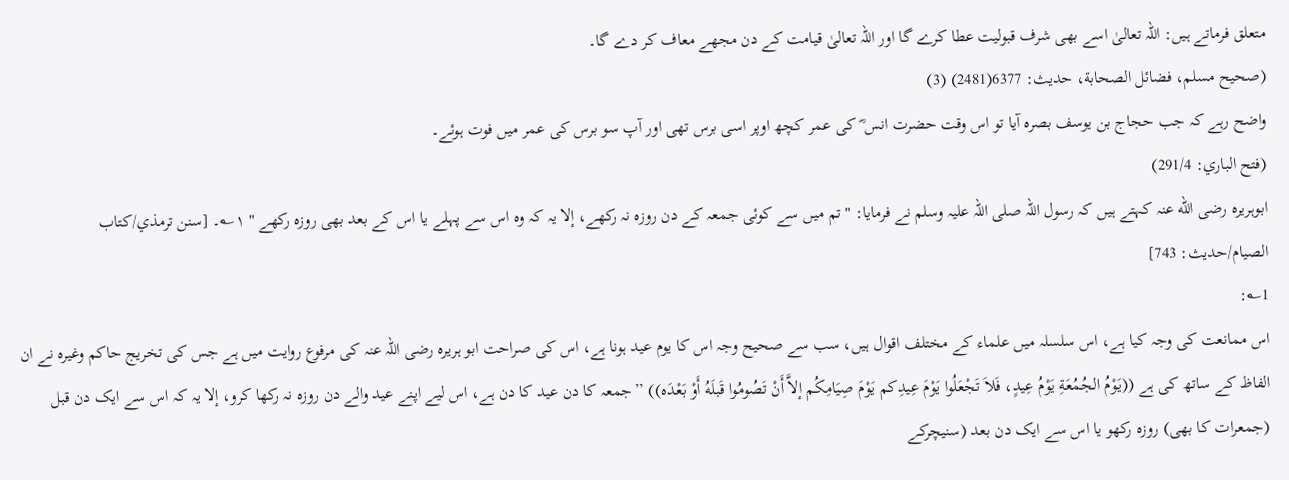متعلق فرماتے ہیں: اللہ تعالیٰ اسے بھی شرف قبولیت عطا کرے گا اور اللہ تعالیٰ قیامت کے دن مجھے معاف کر دے گا۔
(صحیح مسلم، فضائل الصحابة، حدیث: 6377(2481) (3)
واضح رہے کہ جب حجاج بن یوسف بصرہ آیا تو اس وقت حضرت انس ؓ کی عمر کچھ اوپر اسی برس تھی اور آپ سو برس کی عمر میں فوت ہوئے۔
(فتح الباري: 291/4)
ابوہریرہ رضی الله عنہ کہتے ہیں کہ رسول اللہ صلی اللہ علیہ وسلم نے فرمایا: " تم میں سے کوئی جمعہ کے دن روزہ نہ رکھے، إلا یہ کہ وہ اس سے پہلے یا اس کے بعد بھی روزہ رکھے " ۱؎۔ [سنن ترمذي/كتاب الصيام/حدیث: 743]
1؎:
اس ممانعت کی وجہ کیا ہے، اس سلسلہ میں علماء کے مختلف اقوال ہیں، سب سے صحیح وجہ اس کا یوم عید ہونا ہے، اس کی صراحت ابو ہریرہ رضی اللہ عنہ کی مرفوع روایت میں ہے جس کی تخریج حاکم وغیرہ نے ان الفاظ کے ساتھ کی ہے ((يَوْمُ الجُمُعَةِ يَوْمُ عِيدٍ، فَلاَ تَجْعَلُوا يَوْمَ عِيدِكم يَوْمَ صِيَامِكُم إلاَّ أَنْ تَصُومُوا قَبلَهُ أَوْ بَعْدَه)) ’’جمعہ کا دن عید کا دن ہے، اس لیے اپنے عید والے دن روزہ نہ رکھا کرو، إلا یہ کہ اس سے ایک دن قبل (جمعرات کا بھی) روزہ رکھو یا اس سے ایک دن بعد (سنیچرکے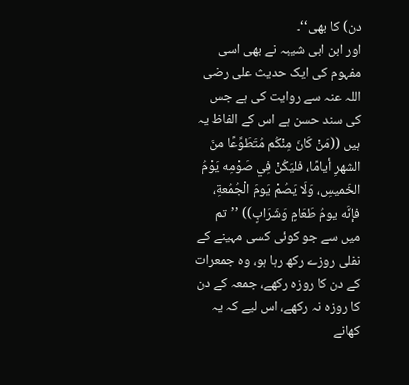دن) کا بھی‘‘۔
اور ابن ابی شیبہ نے بھی اسی مفہوم کی ایک حدیث علی رضی اللہ عنہ سے روایت کی ہے جس کی سند حسن ہے اس کے الفاظ یہ ہیں ((مَنْ كَانَ مِنْكُم مُتَطَوِّعًا منَ الشهرِ أيامًا، فليَكُنْ فِي صَوْمِه يَوْمُ الخَميسِ، وَلَا يَصُمْ يَومَ الْجُمُعةِ، فإنَّه يومُ طَعَامٍ وَشَرَابٍ)) ’’تم میں سے جو کوئی کسی مہینے کے نفلی روزے رکھ رہا ہو، وہ جمعرات کے دن کا روزہ رکھے، جمعہ کے دن کا روزہ نہ رکھے، اس لیے کہ یہ کھانے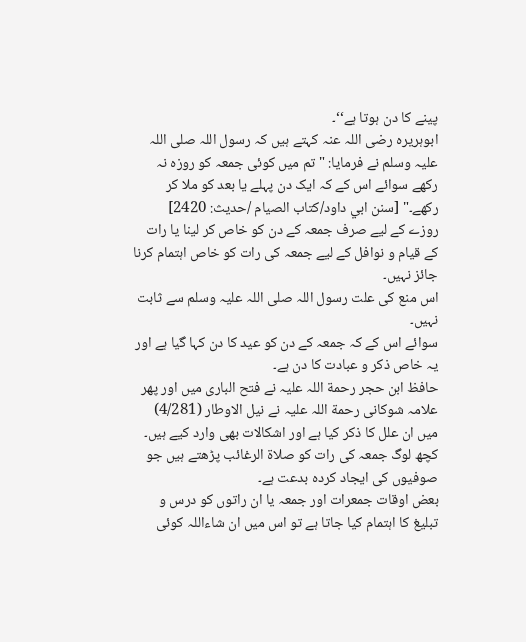پینے کا دن ہوتا ہے‘‘۔
ابوہریرہ رضی اللہ عنہ کہتے ہیں کہ رسول اللہ صلی اللہ علیہ وسلم نے فرمایا: " تم میں کوئی جمعہ کو روزہ نہ رکھے سوائے اس کے کہ ایک دن پہلے یا بعد کو ملا کر رکھے۔" [سنن ابي داود/كتاب الصيام /حدیث: 2420]
روزے کے لیے صرف جمعہ کے دن کو خاص کر لینا یا رات کے قیام و نوافل کے لیے جمعہ کی رات کو خاص اہتمام کرنا جائز نہیں۔
اس منع کی علت رسول اللہ صلی اللہ علیہ وسلم سے ثابت نہیں۔
سوائے اس کے کہ جمعہ کے دن کو عید کا دن کہا گیا ہے اور یہ خاص ذکر و عبادت کا دن ہے۔
حافظ ابن حجر رحمة اللہ علیہ نے فتح الباری میں اور پھر علامہ شوکانی رحمة اللہ علیہ نے نیل الاوطار (4/281) میں ان علل کا ذکر کیا ہے اور اشکالات بھی وارد کیے ہیں۔
کچھ لوگ جمعہ کی رات کو صلاة الرغائب پڑھتے ہیں جو صوفیوں کی ایجاد کردہ بدعت ہے۔
بعض اوقات جمعرات اور جمعہ یا ان راتوں کو درس و تبلیغ کا اہتمام کیا جاتا ہے تو اس میں ان شاءاللہ کوئی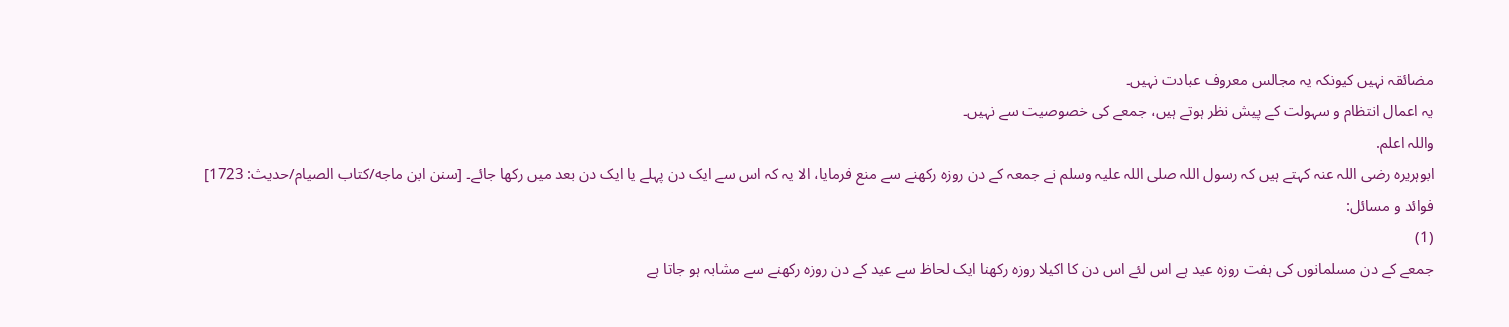مضائقہ نہیں کیونکہ یہ مجالس معروف عبادت نہیں۔
یہ اعمال انتظام و سہولت کے پیش نظر ہوتے ہیں، جمعے کی خصوصیت سے نہیں۔
واللہ اعلم.
ابوہریرہ رضی اللہ عنہ کہتے ہیں کہ رسول اللہ صلی اللہ علیہ وسلم نے جمعہ کے دن روزہ رکھنے سے منع فرمایا، الا یہ کہ اس سے ایک دن پہلے یا ایک دن بعد میں رکھا جائے۔ [سنن ابن ماجه/كتاب الصيام/حدیث: 1723]
فوائد و مسائل:
(1)
جمعے کے دن مسلمانوں کی ہفت روزہ عید ہے اس لئے اس دن کا اکیلا روزہ رکھنا ایک لحاظ سے عید کے دن روزہ رکھنے سے مشابہ ہو جاتا ہے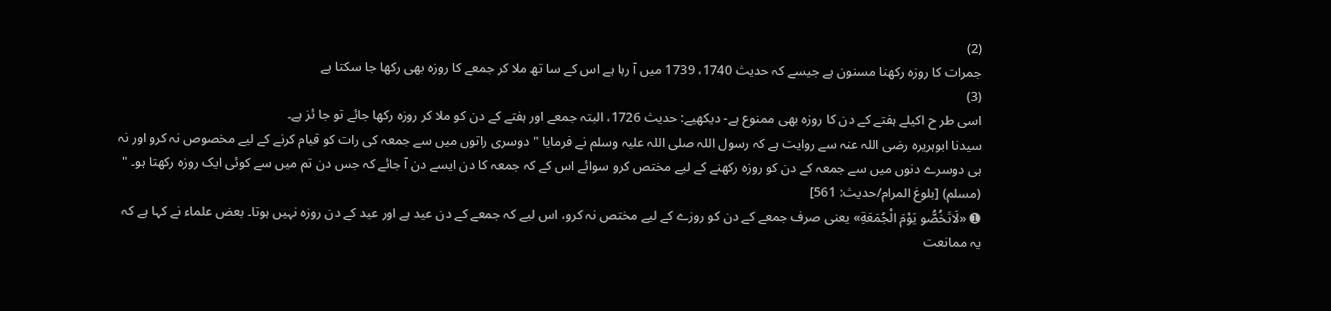(2)
جمرات کا روزہ رکھنا مسنون ہے جیسے کہ حدیث 1740، 1739 میں آ رہا ہے اس کے سا تھ ملا کر جمعے کا روزہ بھی رکھا جا سکتا ہے
(3)
اسی طر ح اکیلے ہفتے کے دن کا روزہ بھی ممنوع ہے- دیکھیے: حدیث 1726، البتہ جمعے اور ہفتے کے دن کو ملا کر روزہ رکھا جائے تو جا ئز ہے۔
سیدنا ابوہریرہ رضی اللہ عنہ سے روایت ہے کہ رسول اللہ صلی اللہ علیہ وسلم نے فرمایا " دوسری راتوں میں سے جمعہ کی رات کو قیام کرنے کے لیے مخصوص نہ کرو اور نہ ہی دوسرے دنوں میں سے جمعہ کے دن کو روزہ رکھنے کے لیے مختص کرو سوائے اس کے کہ جمعہ کا دن ایسے دن آ جائے کہ جس دن تم میں سے کوئی ایک روزہ رکھتا ہو۔ " (مسلم) [بلوغ المرام/حدیث: 561]
➊ «لَاتَخُصُّو يَوْمَ الْجُمَعَةِ» یعنی صرف جمعے کے دن کو روزے کے لیے مختص نہ کرو، اس لیے کہ جمعے کے دن عید ہے اور عید کے دن روزہ نہیں ہوتا۔ بعض علماء نے کہا ہے کہ یہ ممانعت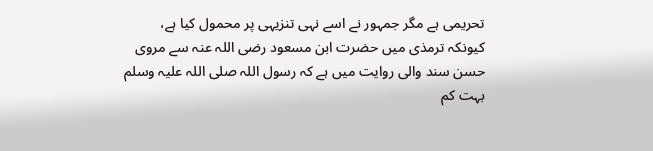تحریمی ہے مگر جمہور نے اسے نہی تنزیہی پر محمول کیا ہے، کیونکہ ترمذی میں حضرت ابن مسعود رضی اللہ عنہ سے مروی حسن سند والی روایت میں ہے کہ رسول اللہ صلی اللہ علیہ وسلم بہت کم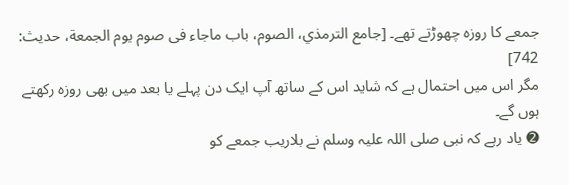جمعے کا روزہ چھوڑتے تھے۔ [جامع الترمذي، الصوم، باب ماجاء فى صوم يوم الجمعة، حديث: 742]
مگر اس میں احتمال ہے کہ شاید اس کے ساتھ آپ ایک دن پہلے یا بعد میں بھی روزہ رکھتے ہوں گے۔
➋ یاد رہے کہ نبی صلی اللہ علیہ وسلم نے بلاریب جمعے کو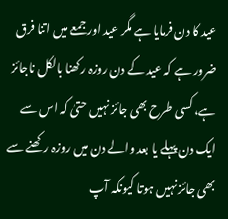عید کا دن فرمایا ہے مگر عید اور جمعے میں اتنا فرق ضرور ہے کہ عید کے دن روزہ رکھنا بالکل ناجائز ہے، کسی طرح بھی جائز نہیں حتیٰ کہ اس سے ایک دن پہلے یا بعد والے دن میں روزہ رکھنے سے بھی جائز نہیں ہوتا کیونکہ آپ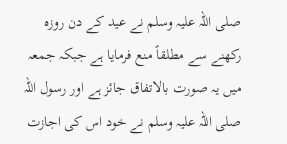صلی اللہ علیہ وسلم نے عید کے دن روزہ رکھنے سے مطلقاً منع فرمایا ہے جبکہ جمعہ میں یہ صورت بالاتفاق جائز ہے اور رسول اللہ صلی اللہ علیہ وسلم نے خود اس کی اجازت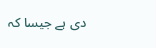دی ہے جیسا کہ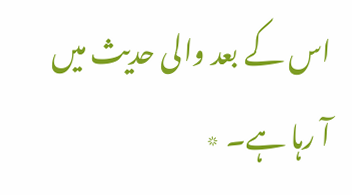اس کے بعد والی حدیث میں آ رہا ہے۔ ٭